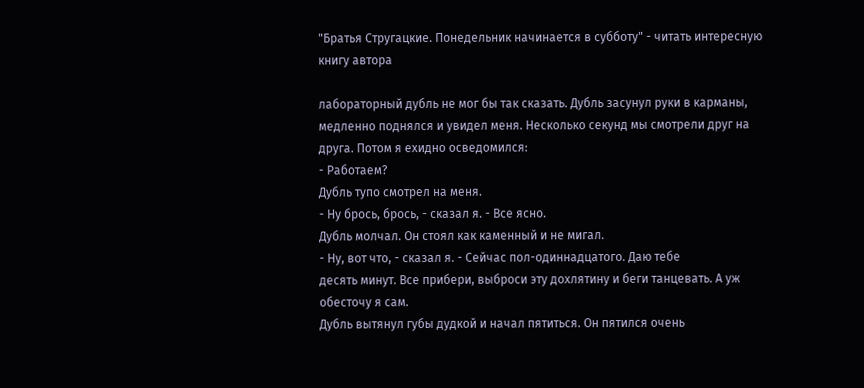"Братья Стругацкие. Понедельник начинается в субботу" - читать интересную книгу автора

лабораторный дубль не мог бы так сказать. Дубль засунул руки в карманы,
медленно поднялся и увидел меня. Несколько секунд мы смотрели друг на
друга. Потом я ехидно осведомился:
- Работаем?
Дубль тупо смотрел на меня.
- Ну брось, брось, - сказал я. - Все ясно.
Дубль молчал. Он стоял как каменный и не мигал.
- Ну, вот что, - сказал я. - Сейчас пол-одиннадцатого. Даю тебе
десять минут. Все прибери, выброси эту дохлятину и беги танцевать. А уж
обесточу я сам.
Дубль вытянул губы дудкой и начал пятиться. Он пятился очень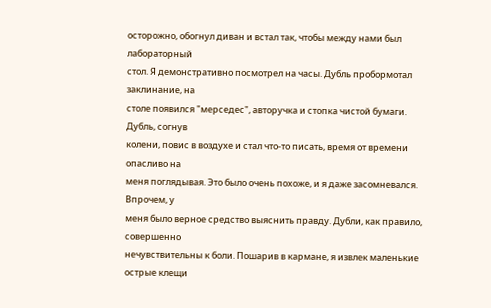осторожно, обогнул диван и встал так, чтобы между нами был лабораторный
стол. Я демонстративно посмотрел на часы. Дубль пробормотал заклинание, на
столе появился "мерседес", авторучка и стопка чистой бумаги. Дубль, согнув
колени, повис в воздухе и стал что-то писать, время от времени опасливо на
меня поглядывая. Это было очень похоже, и я даже засомневался. Впрочем, у
меня было верное средство выяснить правду. Дубли, как правило, совершенно
нечувствительны к боли. Пошарив в кармане, я извлек маленькие острые клещи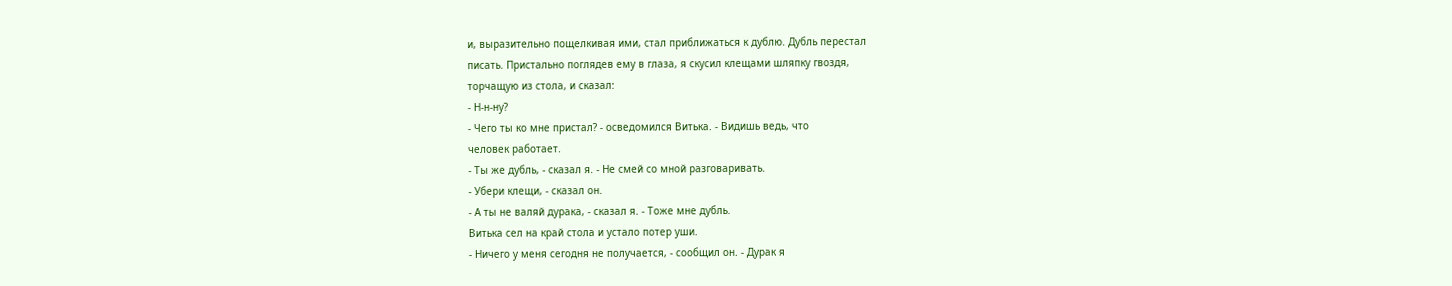и, выразительно пощелкивая ими, стал приближаться к дублю. Дубль перестал
писать. Пристально поглядев ему в глаза, я скусил клещами шляпку гвоздя,
торчащую из стола, и сказал:
- Н-н-ну?
- Чего ты ко мне пристал? - осведомился Витька. - Видишь ведь, что
человек работает.
- Ты же дубль, - сказал я. - Не смей со мной разговаривать.
- Убери клещи, - сказал он.
- А ты не валяй дурака, - сказал я. - Тоже мне дубль.
Витька сел на край стола и устало потер уши.
- Ничего у меня сегодня не получается, - сообщил он. - Дурак я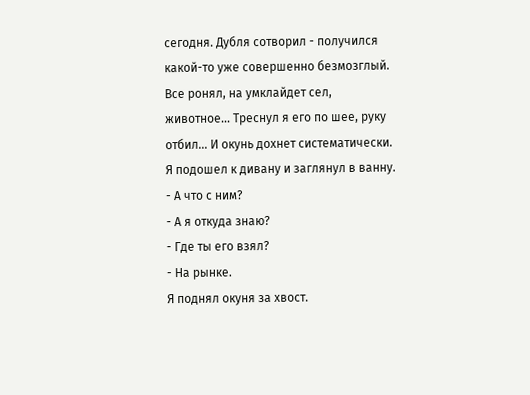сегодня. Дубля сотворил - получился какой-то уже совершенно безмозглый.
Все ронял, на умклайдет сел, животное... Треснул я его по шее, руку
отбил... И окунь дохнет систематически.
Я подошел к дивану и заглянул в ванну.
- А что с ним?
- А я откуда знаю?
- Где ты его взял?
- На рынке.
Я поднял окуня за хвост.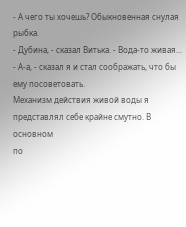- А чего ты хочешь? Обыкновенная снулая рыбка.
- Дубина, - сказал Витька. - Вода-то живая...
- А-а, - сказал я и стал соображать, что бы ему посоветовать.
Механизм действия живой воды я представлял себе крайне смутно. В основном
по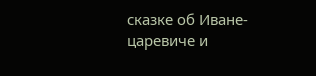сказке об Иване-царевиче и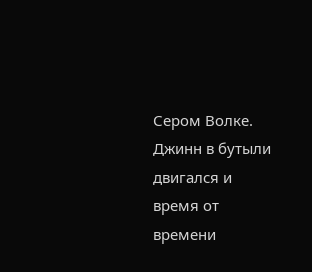Сером Волке.
Джинн в бутыли двигался и время от времени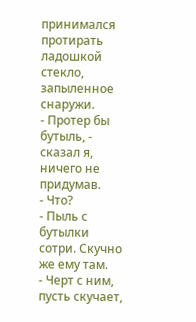принимался протирать
ладошкой стекло, запыленное снаружи.
- Протер бы бутыль, - сказал я, ничего не придумав.
- Что?
- Пыль с бутылки сотри. Скучно же ему там.
- Черт с ним, пусть скучает,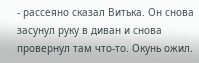- рассеяно сказал Витька. Он снова
засунул руку в диван и снова провернул там что-то. Окунь ожил.